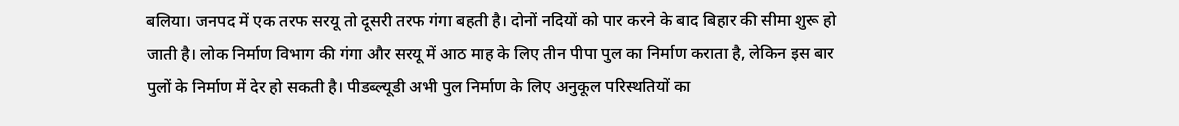बलिया। जनपद में एक तरफ सरयू तो दूसरी तरफ गंगा बहती है। दोनों नदियों को पार करने के बाद बिहार की सीमा शुरू हो जाती है। लोक निर्माण विभाग की गंगा और सरयू में आठ माह के लिए तीन पीपा पुल का निर्माण कराता है, लेकिन इस बार पुलों के निर्माण में देर हो सकती है। पीडब्ल्यूडी अभी पुल निर्माण के लिए अनुकूल परिस्थतियों का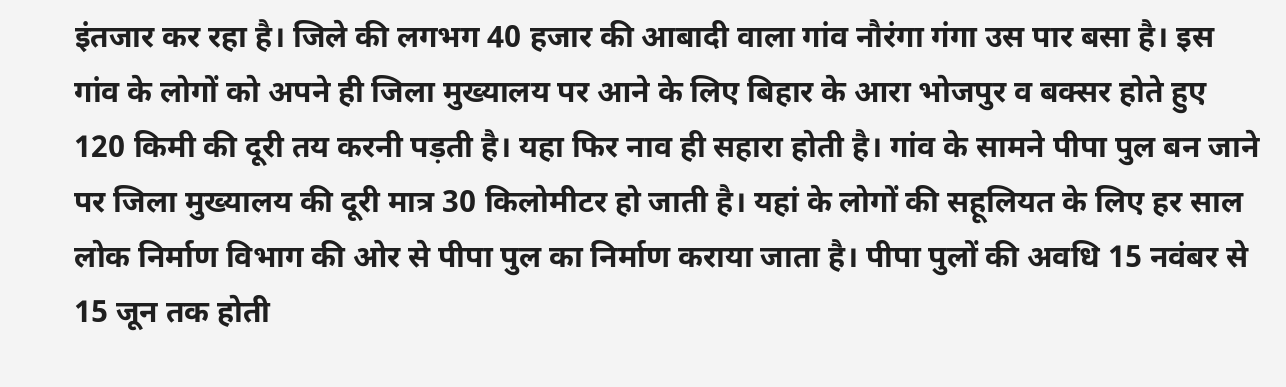इंतजार कर रहा है। जिले की लगभग 40 हजार की आबादी वाला गांव नौरंगा गंगा उस पार बसा है। इस गांव के लोगों को अपने ही जिला मुख्यालय पर आने के लिए बिहार के आरा भोजपुर व बक्सर होते हुए 120 किमी की दूरी तय करनी पड़ती है। यहा फिर नाव ही सहारा होती है। गांव के सामने पीपा पुल बन जाने पर जिला मुख्यालय की दूरी मात्र 30 किलोमीटर हो जाती है। यहां के लोगों की सहूलियत के लिए हर साल लोक निर्माण विभाग की ओर से पीपा पुल का निर्माण कराया जाता है। पीपा पुलों की अवधि 15 नवंबर से 15 जून तक होती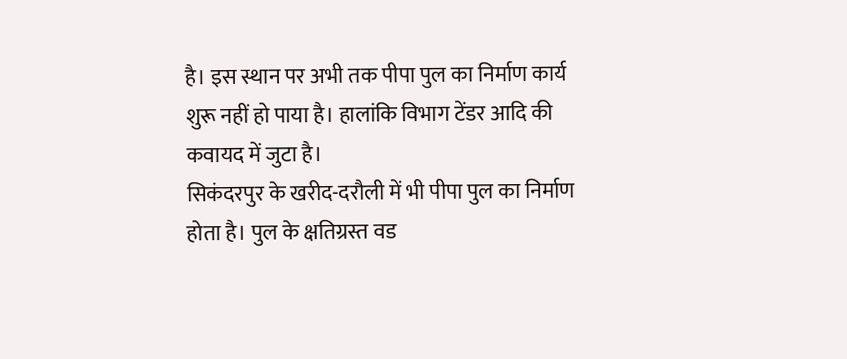है। इस स्थान पर अभी तक पीपा पुल का निर्माण कार्य शुरू नहीं हो पाया है। हालांकि विभाग टेंडर आदि की कवायद में जुटा है।
सिकंदरपुर के खरीद-दरौली में भी पीपा पुल का निर्माण होता है। पुल के क्षतिग्रस्त वड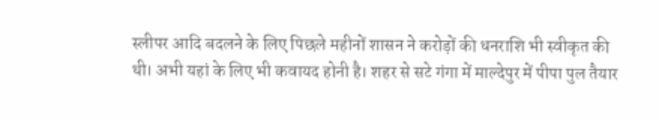स्लीपर आदि बदलने के लिए पिछले महीनों शासन ने करोड़ों की धनराशि भी स्वीकृत की थी। अभी यहां के लिए भी कवायद होनी है। शहर से सटे गंगा में माल्देपुर में पीपा पुल तैयार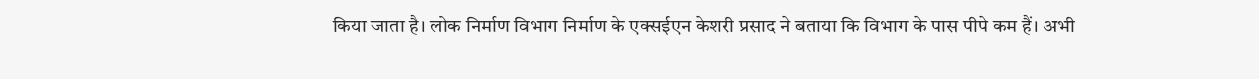किया जाता है। लोक निर्माण विभाग निर्माण के एक्सईएन केशरी प्रसाद ने बताया कि विभाग के पास पीपे कम हैं। अभी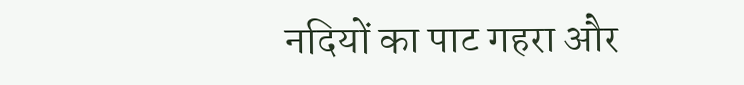नदियों का पाट गहरा और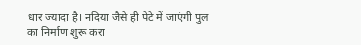धार ज्यादा है। नदिया जैसे ही पेटे में जाएंगी पुल का निर्माण शुरू करा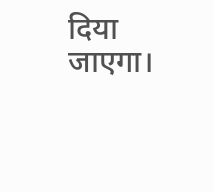दिया जाएगा।